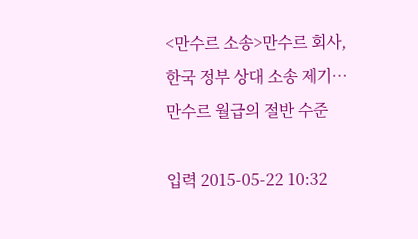<만수르 소송>만수르 회사, 한국 정부 상대 소송 제기…만수르 월급의 절반 수준

입력 2015-05-22 10:32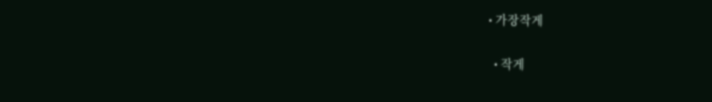• 가장작게

  • 작게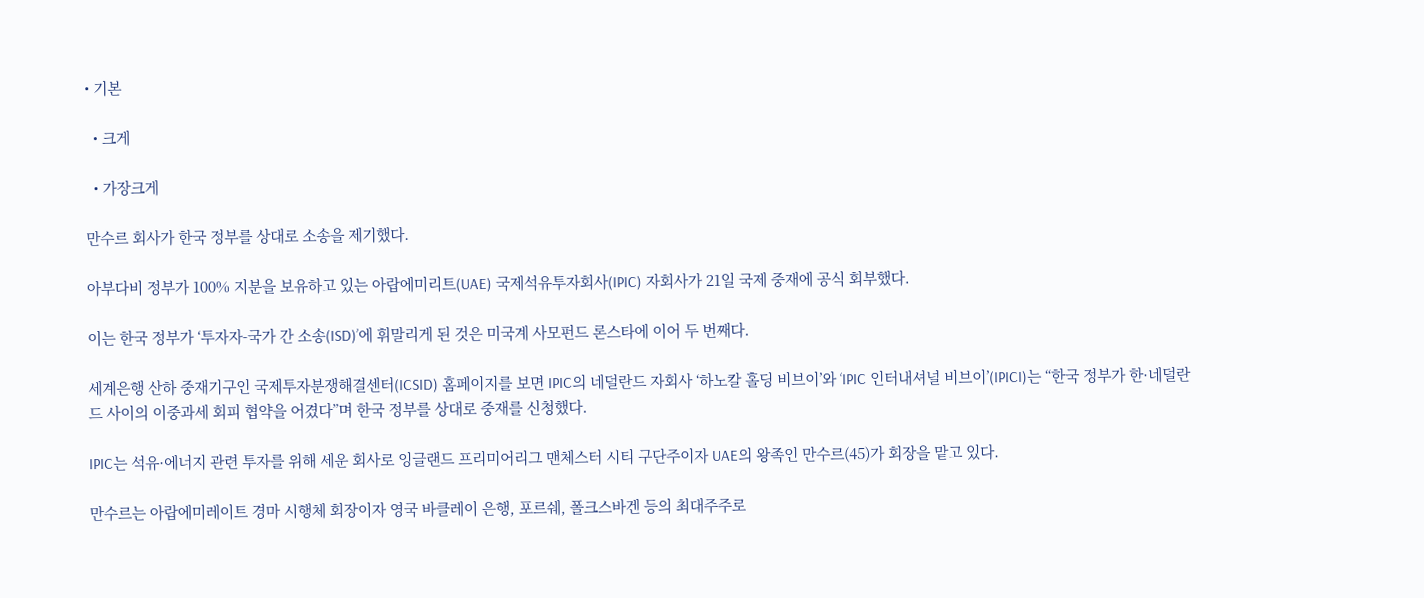• 기본

  • 크게

  • 가장크게

만수르 회사가 한국 정부를 상대로 소송을 제기했다.

아부다비 정부가 100% 지분을 보유하고 있는 아랍에미리트(UAE) 국제석유투자회사(IPIC) 자회사가 21일 국제 중재에 공식 회부했다.

이는 한국 정부가 ‘투자자-국가 간 소송(ISD)’에 휘말리게 된 것은 미국계 사모펀드 론스타에 이어 두 번째다.

세계은행 산하 중재기구인 국제투자분쟁해결센터(ICSID) 홈페이지를 보면 IPIC의 네덜란드 자회사 ‘하노칼 홀딩 비브이’와 ‘IPIC 인터내셔널 비브이’(IPICI)는 “한국 정부가 한·네덜란드 사이의 이중과세 회피 협약을 어겼다”며 한국 정부를 상대로 중재를 신청했다.

IPIC는 석유·에너지 관련 투자를 위해 세운 회사로 잉글랜드 프리미어리그 맨체스터 시티 구단주이자 UAE의 왕족인 만수르(45)가 회장을 맡고 있다.

만수르는 아랍에미레이트 경마 시행체 회장이자 영국 바클레이 은행, 포르쉐, 폴크스바겐 등의 최대주주로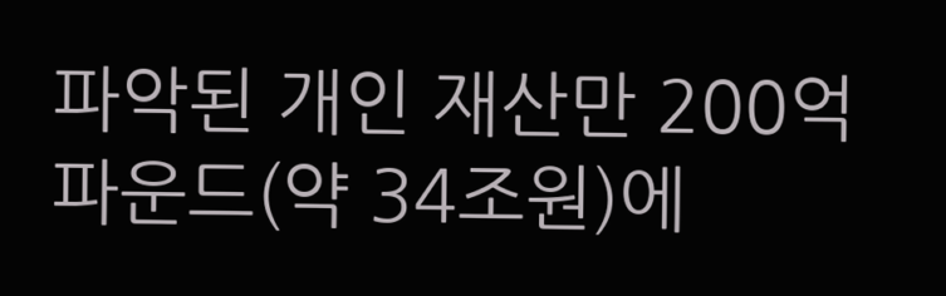파악된 개인 재산만 200억 파운드(약 34조원)에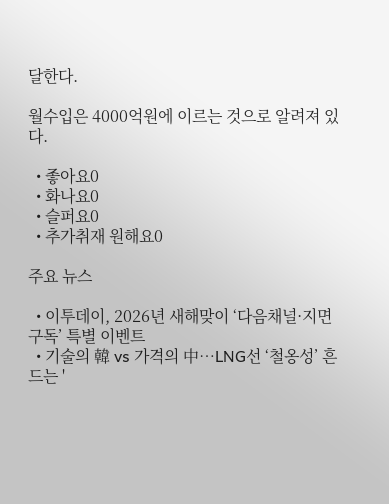달한다.

월수입은 4000억원에 이르는 것으로 알려져 있다.

  • 좋아요0
  • 화나요0
  • 슬퍼요0
  • 추가취재 원해요0

주요 뉴스

  • 이투데이, 2026년 새해맞이 ‘다음채널·지면 구독’ 특별 이벤트
  • 기술의 韓 vs 가격의 中…LNG선 ‘철옹성’ 흔드는 '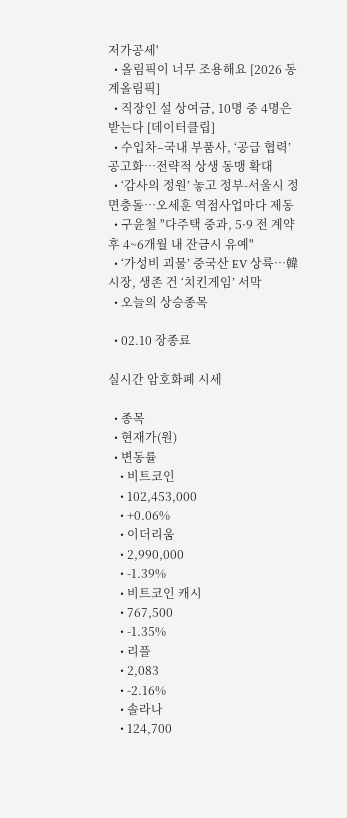저가공세'
  • 올림픽이 너무 조용해요 [2026 동계올림픽]
  • 직장인 설 상여금, 10명 중 4명은 받는다 [데이터클립]
  • 수입차–국내 부품사, ‘공급 협력’ 공고화…전략적 상생 동맹 확대
  • ‘감사의 정원’ 놓고 정부-서울시 정면충돌…오세훈 역점사업마다 제동
  • 구윤철 "다주택 중과, 5·9 전 계약 후 4~6개월 내 잔금시 유예"
  • ‘가성비 괴물’ 중국산 EV 상륙…韓 시장, 생존 건 ‘치킨게임’ 서막
  • 오늘의 상승종목

  • 02.10 장종료

실시간 암호화폐 시세

  • 종목
  • 현재가(원)
  • 변동률
    • 비트코인
    • 102,453,000
    • +0.06%
    • 이더리움
    • 2,990,000
    • -1.39%
    • 비트코인 캐시
    • 767,500
    • -1.35%
    • 리플
    • 2,083
    • -2.16%
    • 솔라나
    • 124,700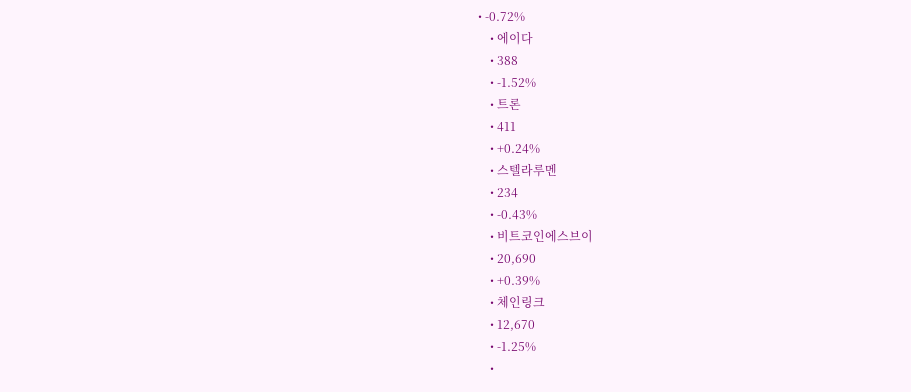• -0.72%
    • 에이다
    • 388
    • -1.52%
    • 트론
    • 411
    • +0.24%
    • 스텔라루멘
    • 234
    • -0.43%
    • 비트코인에스브이
    • 20,690
    • +0.39%
    • 체인링크
    • 12,670
    • -1.25%
    •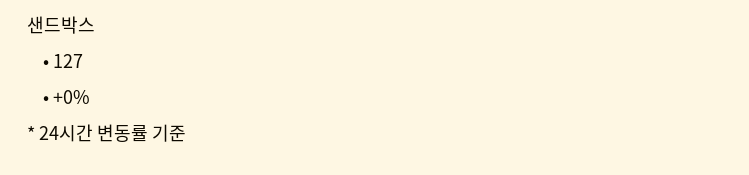샌드박스
    • 127
    • +0%
* 24시간 변동률 기준